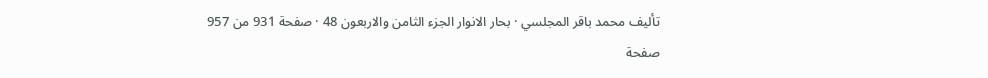تأليف محمد باقر المجلسي · بحار الانوار الجزء الثامن والاربعون 48 · صفحة 931 من 957
صفحة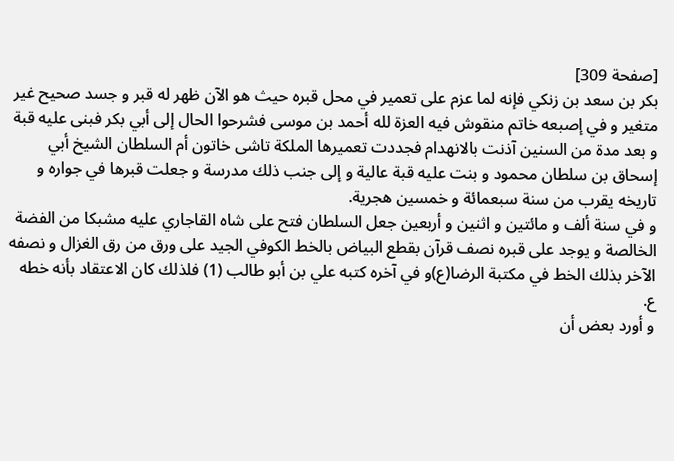[صفحة 309]
بكر بن سعد بن زنكي فإنه لما عزم على تعمير في محل قبره حيث هو الآن ظهر له قبر و جسد صحيح غير متغير و في إصبعه خاتم منقوش فيه العزة لله أحمد بن موسى فشرحوا الحال إلى أبي بكر فبنى عليه قبة و بعد مدة من السنين آذنت بالانهدام فجددت تعميرها الملكة تاشى خاتون أم السلطان الشيخ أبي إسحاق بن سلطان محمود و بنت عليه قبة عالية و إلى جنب ذلك مدرسة و جعلت قبرها في جواره و تاريخه يقرب من سنة سبعمائة و خمسين هجرية.
و في سنة ألف و مائتين و اثنين و أربعين جعل السلطان فتح على شاه القاجاري عليه مشبكا من الفضة الخالصة و يوجد على قبره نصف قرآن بقطع البياض بالخط الكوفي الجيد على ورق من رق الغزال و نصفه الآخر بذلك الخط في مكتبة الرضا(ع)و في آخره كتبه علي بن أبو طالب (1) فلذلك كان الاعتقاد بأنه خطه ع.
و أورد بعض أن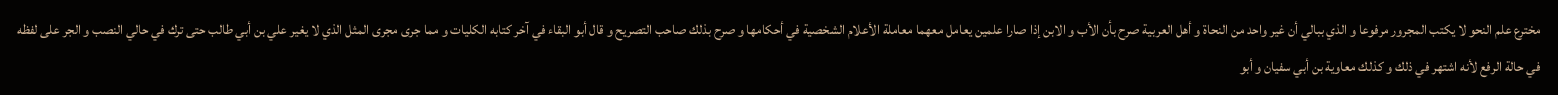مخترع علم النحو لا يكتب المجرور مرفوعا و الذي ببالي أن غير واحد من النحاة و أهل العربية صرح بأن الأب و الابن إذا صارا علمين يعامل معهما معاملة الأعلام الشخصية في أحكامها و صرح بذلك صاحب التصريح و قال أبو البقاء في آخر كتابه الكليات و مما جرى مجرى المثل الذي لا يغير علي بن أبي طالب حتى ترك في حالي النصب و الجر على لفظه في حالة الرفع لأنه اشتهر في ذلك و كذلك معاوية بن أبي سفيان و أبو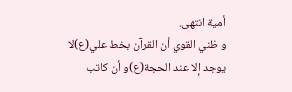أمية انتهى.
و ظني القوي أن القرآن بخط علي(ع)لا يوجد إلا عند الحجة(ع)و أن كاتب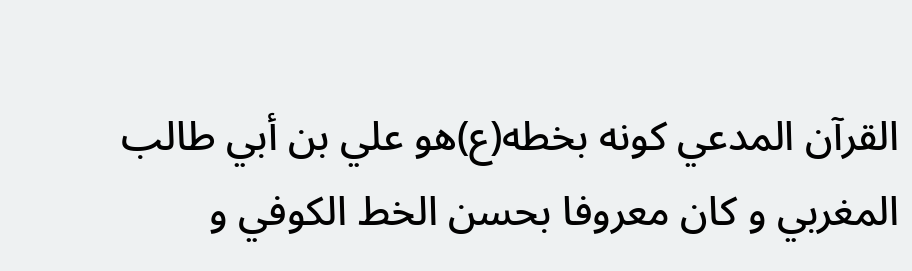القرآن المدعي كونه بخطه(ع)هو علي بن أبي طالب المغربي و كان معروفا بحسن الخط الكوفي و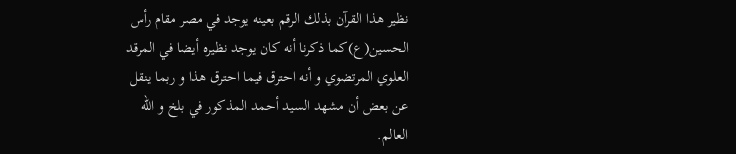نظير هذا القرآن بذلك الرقم بعينه يوجد في مصر مقام رأس الحسين(ع)كما ذكرنا أنه كان يوجد نظيره أيضا في المرقد العلوي المرتضوي و أنه احترق فيما احترق هذا و ربما ينقل عن بعض أن مشهد السيد أحمد المذكور في بلخ و الله العالم.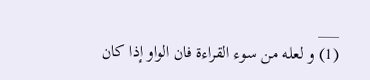___
(1) و لعله من سوء القراءة فان الواو إذا كان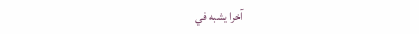آخرا يشبه في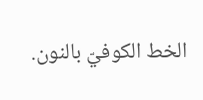الخط الكوفيّ بالنون.